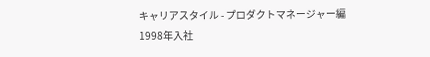キャリアスタイル - プロダクトマネージャー編
1998年入社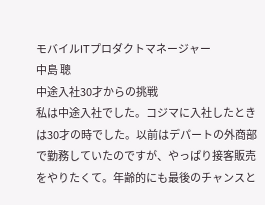モバイルITプロダクトマネージャー
中島 聰
中途入社30才からの挑戦
私は中途入社でした。コジマに入社したときは30才の時でした。以前はデパートの外商部で勤務していたのですが、やっぱり接客販売をやりたくて。年齢的にも最後のチャンスと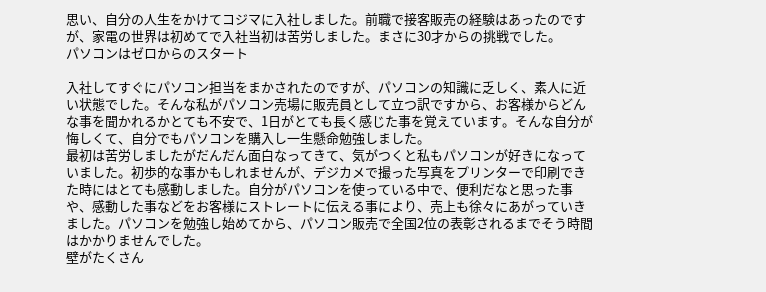思い、自分の人生をかけてコジマに入社しました。前職で接客販売の経験はあったのですが、家電の世界は初めてで入社当初は苦労しました。まさに30才からの挑戦でした。
パソコンはゼロからのスタート

入社してすぐにパソコン担当をまかされたのですが、パソコンの知識に乏しく、素人に近い状態でした。そんな私がパソコン売場に販売員として立つ訳ですから、お客様からどんな事を聞かれるかとても不安で、1日がとても長く感じた事を覚えています。そんな自分が悔しくて、自分でもパソコンを購入し一生懸命勉強しました。
最初は苦労しましたがだんだん面白なってきて、気がつくと私もパソコンが好きになっていました。初歩的な事かもしれませんが、デジカメで撮った写真をプリンターで印刷できた時にはとても感動しました。自分がパソコンを使っている中で、便利だなと思った事や、感動した事などをお客様にストレートに伝える事により、売上も徐々にあがっていきました。パソコンを勉強し始めてから、パソコン販売で全国2位の表彰されるまでそう時間はかかりませんでした。
壁がたくさん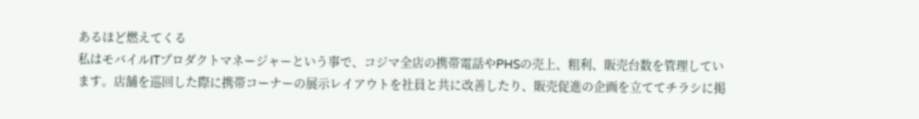あるほど燃えてくる
私はモバイルITプロダクトマネージャーという事で、コジマ全店の携帯電話やPHSの売上、粗利、販売台数を管理しています。店舗を巡回した際に携帯コーナーの展示レイアウトを社員と共に改善したり、販売促進の企画を立ててチラシに掲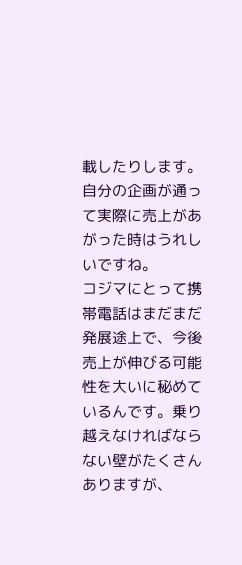載したりします。自分の企画が通って実際に売上があがった時はうれしいですね。
コジマにとって携帯電話はまだまだ発展途上で、今後売上が伸びる可能性を大いに秘めているんです。乗り越えなければならない壁がたくさんありますが、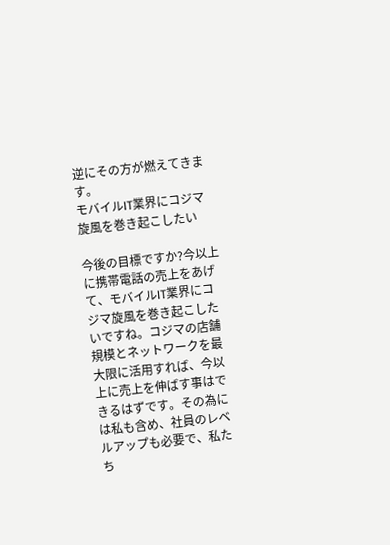逆にその方が燃えてきます。
モバイルIT業界にコジマ旋風を巻き起こしたい

今後の目標ですか?今以上に携帯電話の売上をあげて、モバイルIT業界にコジマ旋風を巻き起こしたいですね。コジマの店舗規模とネットワークを最大限に活用すれば、今以上に売上を伸ばす事はできるはずです。その為には私も含め、社員のレベルアップも必要で、私たち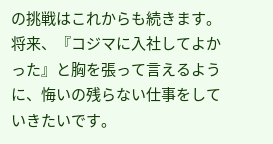の挑戦はこれからも続きます。
将来、『コジマに入社してよかった』と胸を張って言えるように、悔いの残らない仕事をしていきたいです。